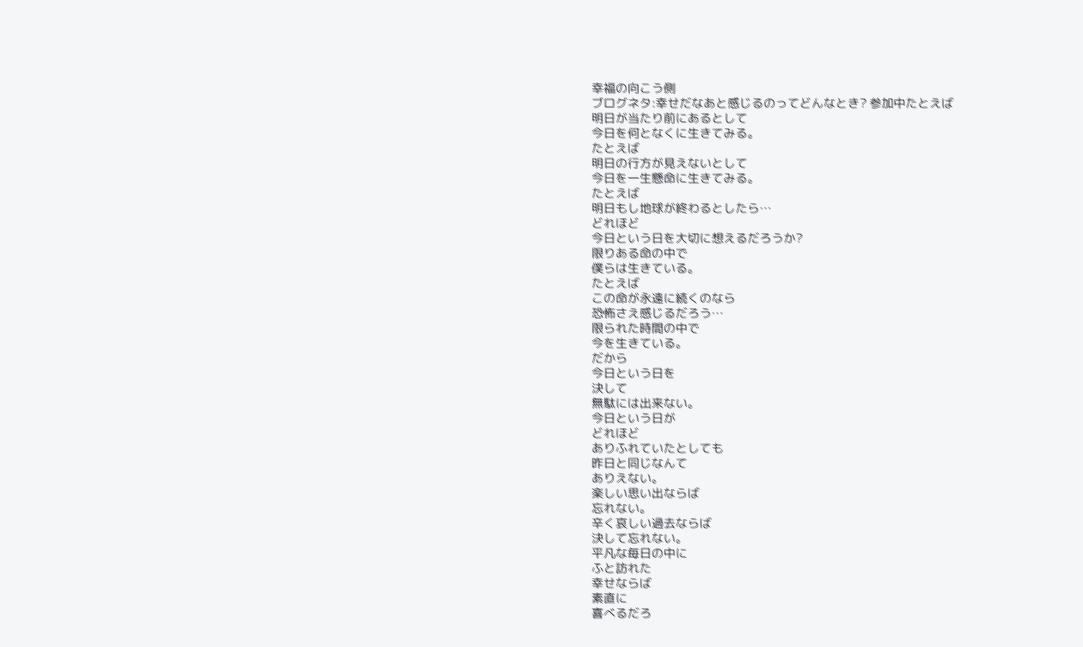幸福の向こう側
ブログネタ:幸せだなあと感じるのってどんなとき? 参加中たとえば
明日が当たり前にあるとして
今日を何となくに生きてみる。
たとえば
明日の行方が見えないとして
今日を一生懸命に生きてみる。
たとえば
明日もし地球が終わるとしたら…
どれほど
今日という日を大切に想えるだろうか?
限りある命の中で
僕らは生きている。
たとえば
この命が永遠に続くのなら
恐怖さえ感じるだろう…
限られた時間の中で
今を生きている。
だから
今日という日を
決して
無駄には出来ない。
今日という日が
どれほど
ありふれていたとしても
昨日と同じなんて
ありえない。
楽しい思い出ならば
忘れない。
辛く哀しい過去ならば
決して忘れない。
平凡な毎日の中に
ふと訪れた
幸せならば
素直に
喜べるだろ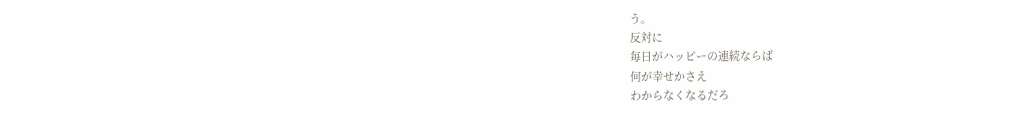う。
反対に
毎日がハッピーの連続ならば
何が幸せかさえ
わからなくなるだろ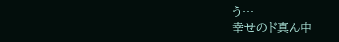う…
幸せのド真ん中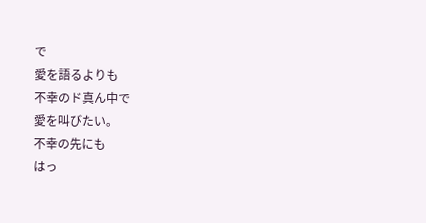で
愛を語るよりも
不幸のド真ん中で
愛を叫びたい。
不幸の先にも
はっ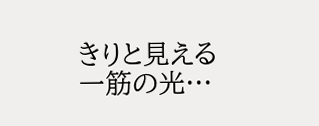きりと見える一筋の光…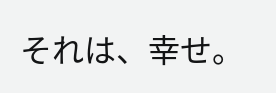それは、幸せ。